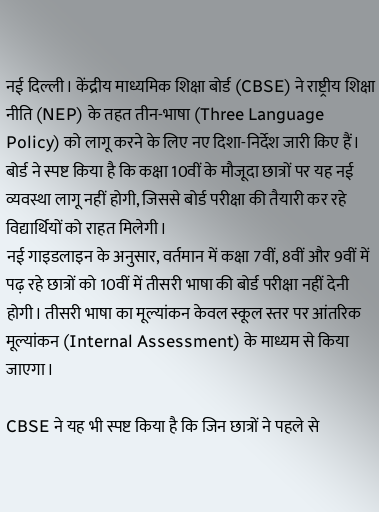नई दिल्ली। केंद्रीय माध्यमिक शिक्षा बोर्ड (CBSE) ने राष्ट्रीय शिक्षा नीति (NEP) के तहत तीन-भाषा (Three Language Policy) को लागू करने के लिए नए दिशा-निर्देश जारी किए हैं। बोर्ड ने स्पष्ट किया है कि कक्षा 10वीं के मौजूदा छात्रों पर यह नई व्यवस्था लागू नहीं होगी, जिससे बोर्ड परीक्षा की तैयारी कर रहे विद्यार्थियों को राहत मिलेगी।
नई गाइडलाइन के अनुसार, वर्तमान में कक्षा 7वीं, 8वीं और 9वीं में पढ़ रहे छात्रों को 10वीं में तीसरी भाषा की बोर्ड परीक्षा नहीं देनी होगी। तीसरी भाषा का मूल्यांकन केवल स्कूल स्तर पर आंतरिक मूल्यांकन (Internal Assessment) के माध्यम से किया जाएगा।

CBSE ने यह भी स्पष्ट किया है कि जिन छात्रों ने पहले से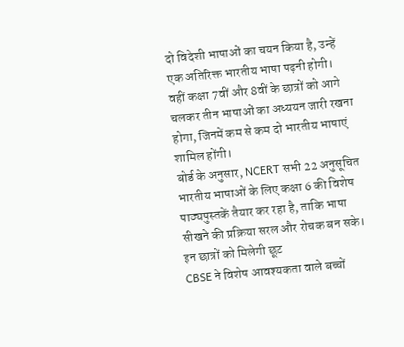दो विदेशी भाषाओं का चयन किया है, उन्हें एक अतिरिक्त भारतीय भाषा पढ़नी होगी। वहीं कक्षा 7वीं और 8वीं के छात्रों को आगे चलकर तीन भाषाओं का अध्ययन जारी रखना होगा, जिनमें कम से कम दो भारतीय भाषाएं शामिल होंगी।
बोर्ड के अनुसार, NCERT सभी 22 अनुसूचित भारतीय भाषाओं के लिए कक्षा 6 की विशेष पाठ्यपुस्तकें तैयार कर रहा है, ताकि भाषा सीखने की प्रक्रिया सरल और रोचक बन सके।
इन छात्रों को मिलेगी छूट
CBSE ने विशेष आवश्यकता वाले बच्चों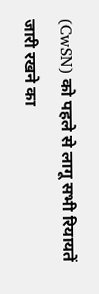(CwSN) को पहले से लागू सभी रियायतें जारी रखने का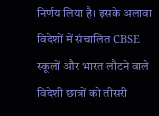निर्णय लिया है। इसके अलावा विदेशों में संचालित CBSE स्कूलों और भारत लौटने वाले विदेशी छात्रों को तीसरी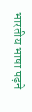भारतीय भाषा पढ़ने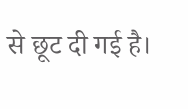से छूट दी गई है।